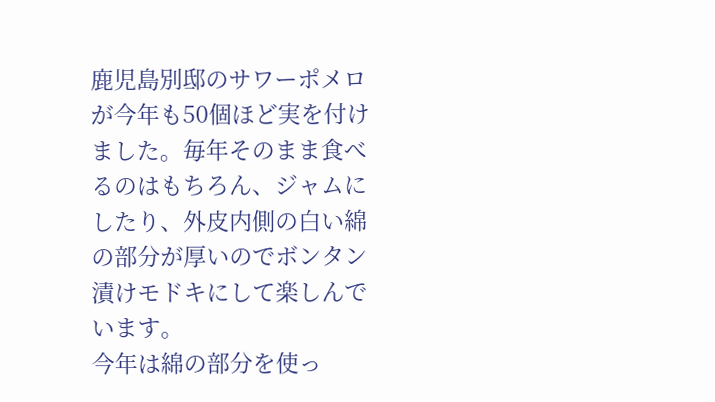鹿児島別邸のサワーポメロが今年も50個ほど実を付けました。毎年そのまま食べるのはもちろん、ジャムにしたり、外皮内側の白い綿の部分が厚いのでボンタン漬けモドキにして楽しんでいます。
今年は綿の部分を使っ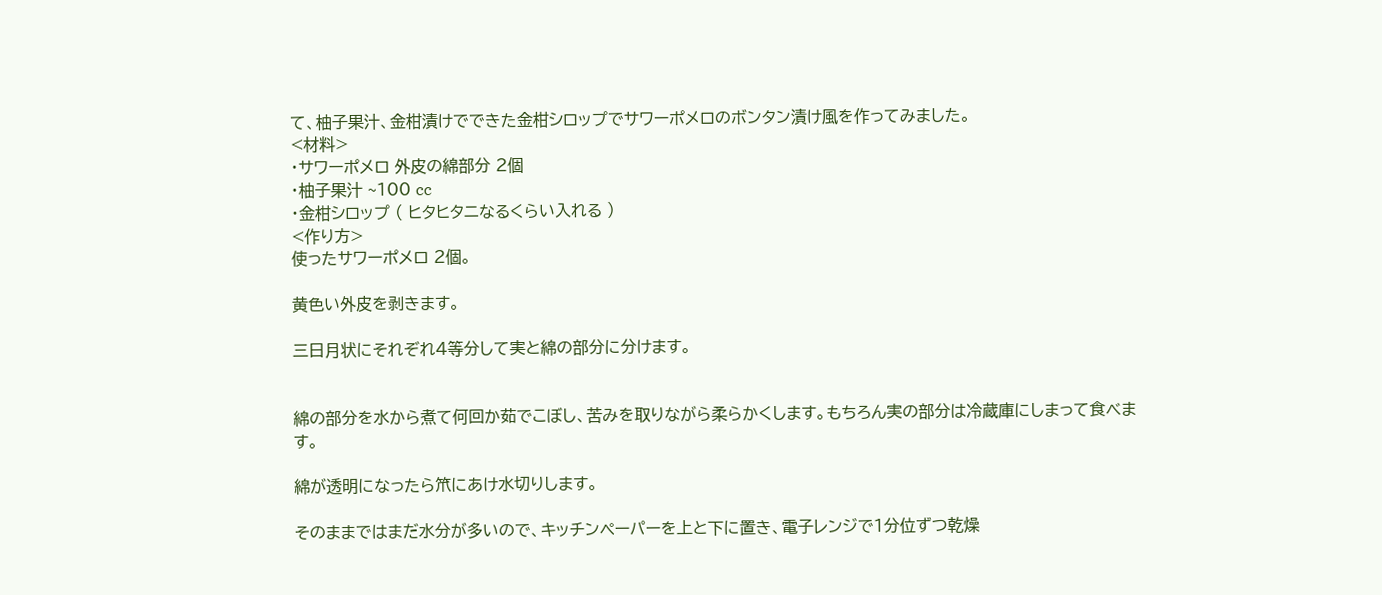て、柚子果汁、金柑漬けでできた金柑シロップでサワーポメロのボンタン漬け風を作ってみました。
<材料>
・サワーポメロ 外皮の綿部分 2個
・柚子果汁 ~100 cc
・金柑シロップ ( ヒタヒタニなるくらい入れる )
<作り方>
使ったサワーポメロ 2個。

黄色い外皮を剥きます。

三日月状にそれぞれ4等分して実と綿の部分に分けます。


綿の部分を水から煮て何回か茹でこぼし、苦みを取りながら柔らかくします。もちろん実の部分は冷蔵庫にしまって食べます。

綿が透明になったら笊にあけ水切りします。

そのままではまだ水分が多いので、キッチンペーパーを上と下に置き、電子レンジで1分位ずつ乾燥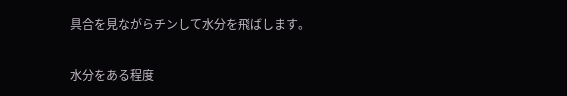具合を見ながらチンして水分を飛ばします。


水分をある程度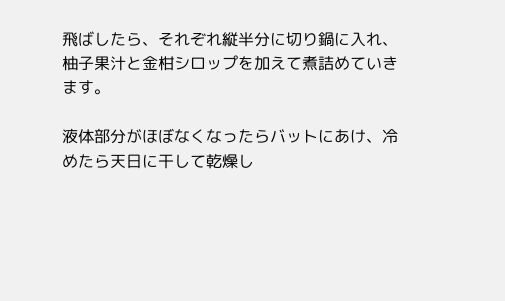飛ばしたら、それぞれ縦半分に切り鍋に入れ、柚子果汁と金柑シロップを加えて煮詰めていきます。

液体部分がほぼなくなったらバットにあけ、冷めたら天日に干して乾燥し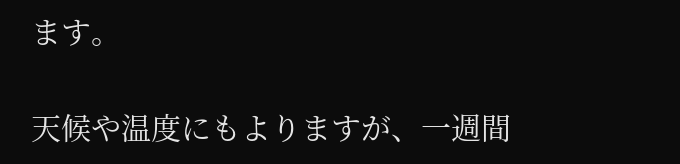ます。

天候や温度にもよりますが、一週間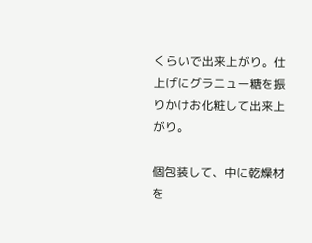くらいで出来上がり。仕上げにグラニュー糖を振りかけお化粧して出来上がり。

個包装して、中に乾燥材を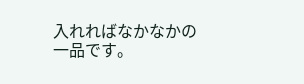入れればなかなかの一品です。